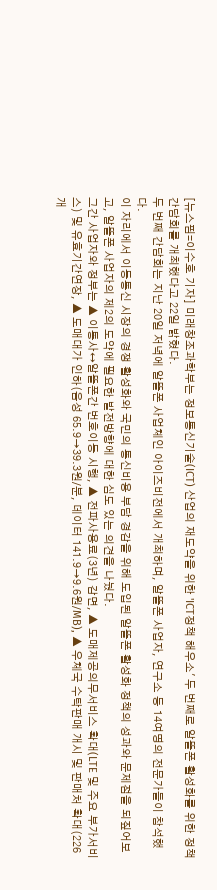[뉴스핌=이수호 기자] 미래창조과학부는 정보통신기술(ICT) 산업의 재도약을 위한 'ICT정책 해우소' 두 번째로 알뜰폰 활성화를 위한 정책간담회를 개최했다고 22일 밝혔다.
두 번째 간담회는 지난 20일 저녁에 알뜰폰 사업체인 아이즈비전에서 개최하며, 알뜰폰 사업자, 연구소 등 14여명의 전문가들이 참석했다.
이 자리에서 이동통신 시장의 경쟁 활성화와 국민의 통신비용 부담 경감을 위해 도입된 알뜰폰 활성화 정책의 성과와 문제점을 되짚어보고, 알뜰폰 사업자의 제2의 도약에 필요한 발전방향에 대한 심도 있는 의견을 나눴다.
그간 사업자와 정부는 ▲ 이통사↔알뜰폰간 번호이동 시행, ▲ 전파사용료(3년) 감면, ▲ 도매제공의무서비스 확대(LTE 및 주요 부가서비스) 및 유효기간연장, ▲ 도매대가 인하(음성 65.9→39.3원/분, 데이터 141.9→9.6원/MB), ▲ 우체국 수탁판매 개시 및 판매처 확대(226개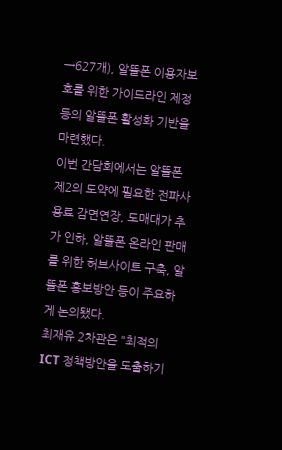→627개), 알뜰폰 이용자보호를 위한 가이드라인 제정 등의 알뜰폰 활성화 기반을 마련했다.
이번 간담회에서는 알뜰폰 제2의 도약에 필요한 전파사용료 감면연장, 도매대가 추가 인하, 알뜰폰 온라인 판매를 위한 허브사이트 구축, 알뜰폰 홍보방안 등이 주요하게 논의됐다.
최재유 2차관은 "최적의 ICT 정책방안을 도출하기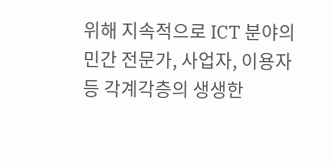위해 지속적으로 ICT 분야의 민간 전문가, 사업자, 이용자 등 각계각층의 생생한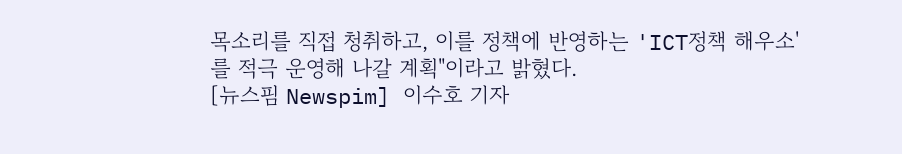목소리를 직접 청취하고, 이를 정책에 반영하는 'ICT정책 해우소'를 적극 운영해 나갈 계획"이라고 밝혔다.
[뉴스핌 Newspim] 이수호 기자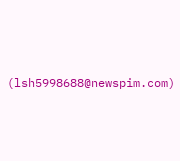(lsh5998688@newspim.com)